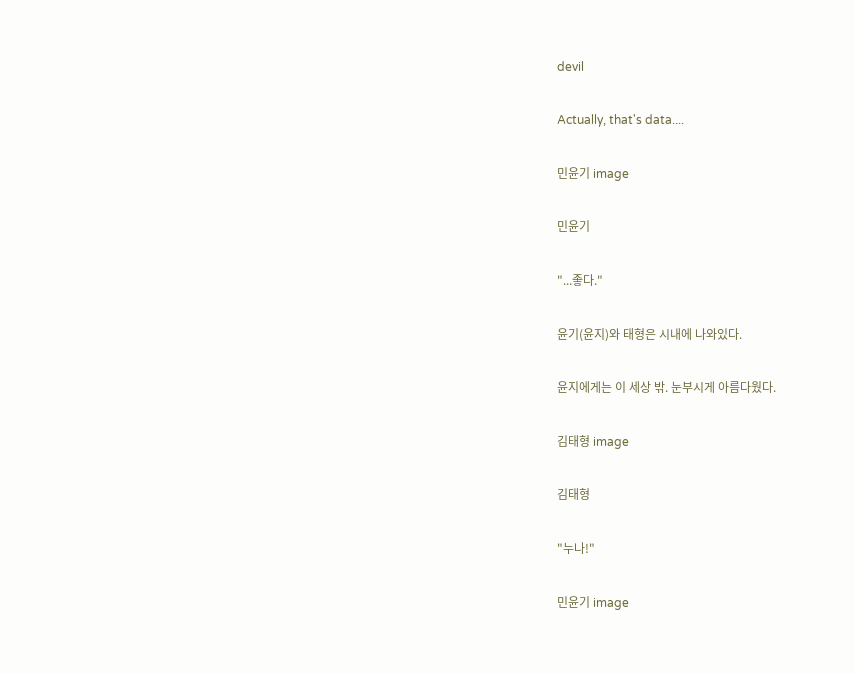devil

Actually, that's data....

민윤기 image

민윤기

"...좋다."

윤기(윤지)와 태형은 시내에 나와있다.

윤지에게는 이 세상 밖. 눈부시게 아름다웠다.

김태형 image

김태형

"누나!"

민윤기 image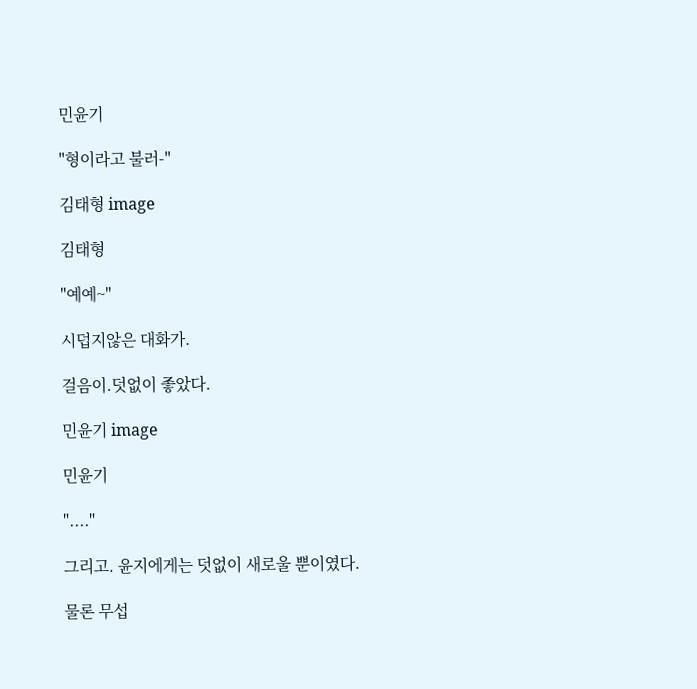민윤기

"형이라고 불러-"

김태형 image

김태형

"예예~"

시덥지않은 대화가.

걸음이.덧없이 좋았다.

민윤기 image

민윤기

"...."

그리고. 윤지에게는 덧없이 새로울 뿐이였다.

물론 무섭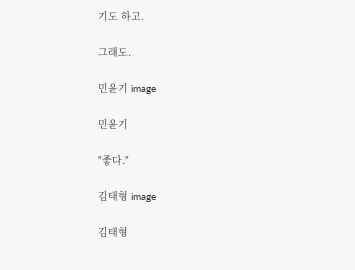기도 하고.

그래도.

민윤기 image

민윤기

"좋다."

김태형 image

김태형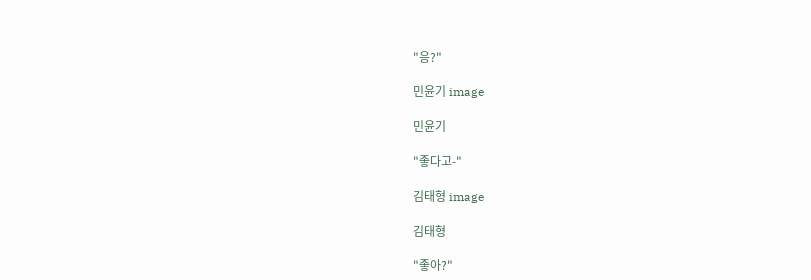"응?"

민윤기 image

민윤기

"좋다고-"

김태형 image

김태형

"좋아?"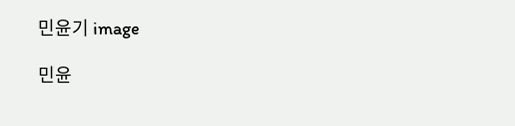민윤기 image

민윤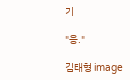기

"응."

김태형 image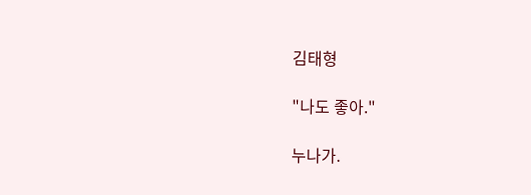김태형

"나도 좋아."

누나가.